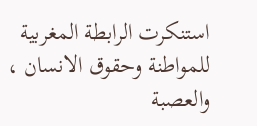استنكرت الرابطة المغربية للمواطنة وحقوق الانسان ، والعصبة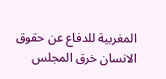المغربية للدفاع عن حقوق الانسان خرق المجلس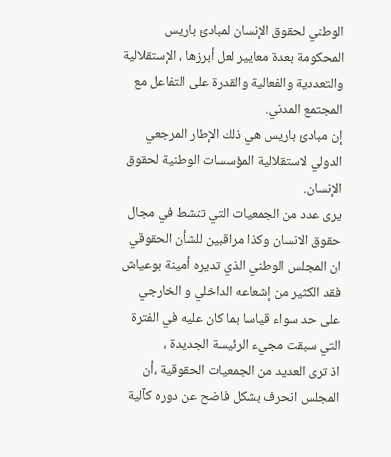الوطني لحقوق الإنسان لمبادئ باريس المحكومة بعدة معايير لعل أبرزها ، الإستقلالية والتعددية والفعالية والقدرة على التفاعل مع المجتمع المدني.
إن مبادئ باريس هي ذلك الإطار المرجعي الدولي لاستقلالية المؤسسات الوطنية لحقوق الإنسان.
يرى عدد من الجمعيات التي تنشط في مجال حقوق الانسان وكذا مراقبين للشأن الحقوقي ان المجلس الوطني الذي تديره أمينة بوعياش فقد الكثير من إشعاعه الداخلي و الخارجي على حد سواء قياسا بما كان عليه في الفترة التي سبقت مجيء الرئيسة الجديدة ،
اذ ترى العديد من الجمعيات الحقوقية ،أن المجلس انحرف بشكل فاضح عن دوره كآلية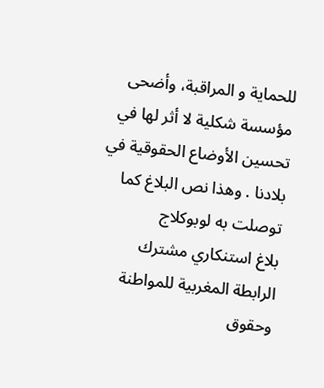للحماية و المراقبة، وأضحى مؤسسة شكلية لا أثر لها في تحسين الأوضاع الحقوقية في بلادنا . وهذا نص البلاغ كما توصلت به لوبوكلاج
بلاغ استنكاري مشترك
الرابطة المغربية للمواطنة وحقوق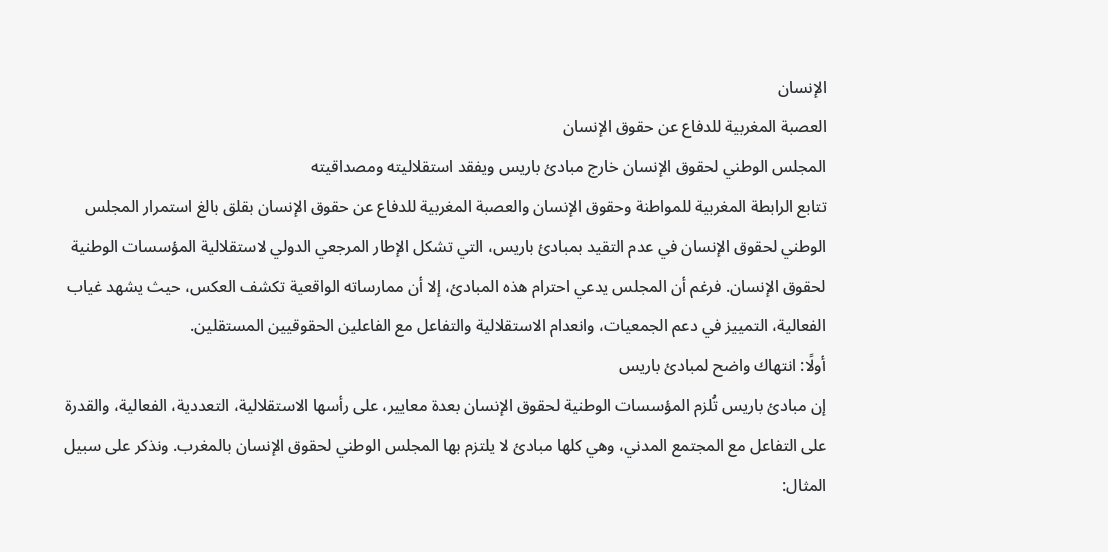الإنسان
العصبة المغربية للدفاع عن حقوق الإنسان
المجلس الوطني لحقوق الإنسان خارج مبادئ باريس ويفقد استقلاليته ومصداقيته
تتابع الرابطة المغربية للمواطنة وحقوق الإنسان والعصبة المغربية للدفاع عن حقوق الإنسان بقلق بالغ استمرار المجلس الوطني لحقوق الإنسان في عدم التقيد بمبادئ باريس، التي تشكل الإطار المرجعي الدولي لاستقلالية المؤسسات الوطنية لحقوق الإنسان. فرغم أن المجلس يدعي احترام هذه المبادئ، إلا أن ممارساته الواقعية تكشف العكس، حيث يشهد غياب الفعالية، التمييز في دعم الجمعيات، وانعدام الاستقلالية والتفاعل مع الفاعلين الحقوقيين المستقلين.
أولًا: انتهاك واضح لمبادئ باريس
إن مبادئ باريس تُلزم المؤسسات الوطنية لحقوق الإنسان بعدة معايير، على رأسها الاستقلالية، التعددية، الفعالية، والقدرة على التفاعل مع المجتمع المدني، وهي كلها مبادئ لا يلتزم بها المجلس الوطني لحقوق الإنسان بالمغرب. ونذكر على سبيل المثال: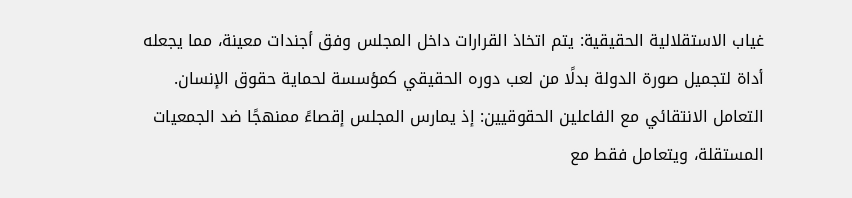غياب الاستقلالية الحقيقية: يتم اتخاذ القرارات داخل المجلس وفق أجندات معينة، مما يجعله أداة لتجميل صورة الدولة بدلًا من لعب دوره الحقيقي كمؤسسة لحماية حقوق الإنسان.
التعامل الانتقائي مع الفاعلين الحقوقيين: إذ يمارس المجلس إقصاءً ممنهجًا ضد الجمعيات المستقلة، ويتعامل فقط مع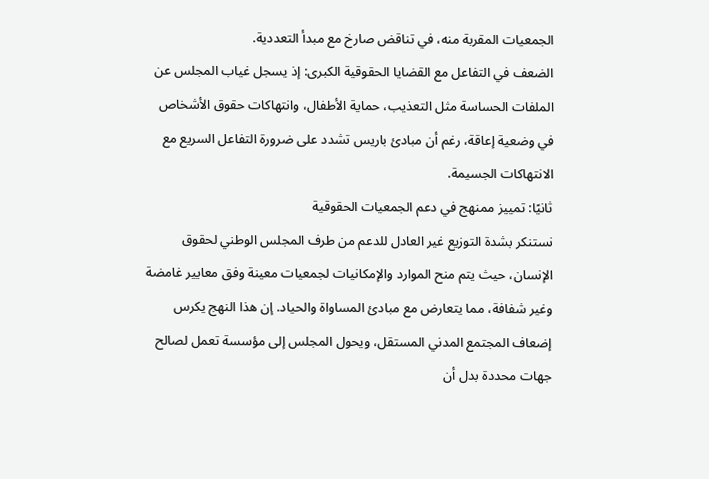الجمعيات المقربة منه، في تناقض صارخ مع مبدأ التعددية.
الضعف في التفاعل مع القضايا الحقوقية الكبرى: إذ يسجل غياب المجلس عن الملفات الحساسة مثل التعذيب، حماية الأطفال، وانتهاكات حقوق الأشخاص في وضعية إعاقة، رغم أن مبادئ باريس تشدد على ضرورة التفاعل السريع مع الانتهاكات الجسيمة.
ثانيًا: تمييز ممنهج في دعم الجمعيات الحقوقية
نستنكر بشدة التوزيع غير العادل للدعم من طرف المجلس الوطني لحقوق الإنسان، حيث يتم منح الموارد والإمكانيات لجمعيات معينة وفق معايير غامضة وغير شفافة، مما يتعارض مع مبادئ المساواة والحياد. إن هذا النهج يكرس إضعاف المجتمع المدني المستقل، ويحول المجلس إلى مؤسسة تعمل لصالح جهات محددة بدل أن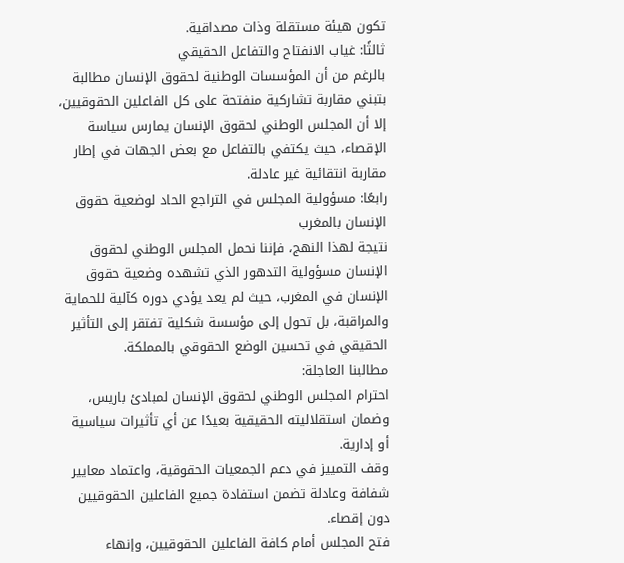تكون هيئة مستقلة وذات مصداقية.
ثالثًا: غياب الانفتاح والتفاعل الحقيقي
بالرغم من أن المؤسسات الوطنية لحقوق الإنسان مطالبة بتبني مقاربة تشاركية منفتحة على كل الفاعلين الحقوقيين، إلا أن المجلس الوطني لحقوق الإنسان يمارس سياسة الإقصاء، حيث يكتفي بالتفاعل مع بعض الجهات في إطار مقاربة انتقائية غير عادلة.
رابعًا: مسؤولية المجلس في التراجع الحاد لوضعية حقوق الإنسان بالمغرب
نتيجة لهذا النهج، فإننا نحمل المجلس الوطني لحقوق الإنسان مسؤولية التدهور الذي تشهده وضعية حقوق الإنسان في المغرب، حيث لم يعد يؤدي دوره كآلية للحماية والمراقبة، بل تحول إلى مؤسسة شكلية تفتقر إلى التأثير الحقيقي في تحسين الوضع الحقوقي بالمملكة.
مطالبنا العاجلة:
احترام المجلس الوطني لحقوق الإنسان لمبادئ باريس، وضمان استقلاليته الحقيقية بعيدًا عن أي تأثيرات سياسية أو إدارية.
وقف التمييز في دعم الجمعيات الحقوقية، واعتماد معايير شفافة وعادلة تضمن استفادة جميع الفاعلين الحقوقيين دون إقصاء.
فتح المجلس أمام كافة الفاعلين الحقوقيين، وإنهاء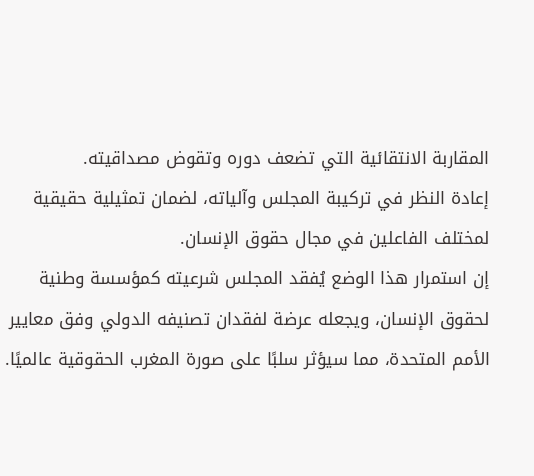المقاربة الانتقائية التي تضعف دوره وتقوض مصداقيته.
إعادة النظر في تركيبة المجلس وآلياته، لضمان تمثيلية حقيقية لمختلف الفاعلين في مجال حقوق الإنسان.
إن استمرار هذا الوضع يُفقد المجلس شرعيته كمؤسسة وطنية لحقوق الإنسان، ويجعله عرضة لفقدان تصنيفه الدولي وفق معايير الأمم المتحدة، مما سيؤثر سلبًا على صورة المغرب الحقوقية عالميًا.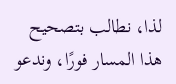لذا، نطالب بتصحيح هذا المسار فورًا، وندعو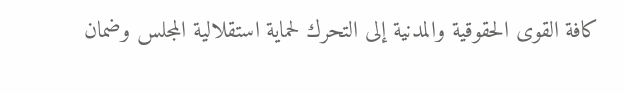كافة القوى الحقوقية والمدنية إلى التحرك لحماية استقلالية المجلس وضمان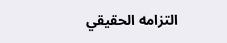التزامه الحقيقي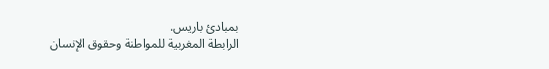بمبادئ باريس.
الرابطة المغربية للمواطنة وحقوق الإنسان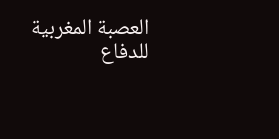العصبة المغربية للدفاع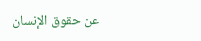عن حقوق الإنسان